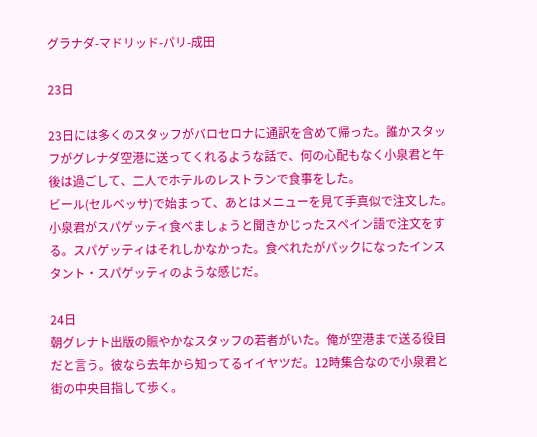グラナダ-マドリッド-パリ-成田

23日

23日には多くのスタッフがバロセロナに通訳を含めて帰った。誰かスタッフがグレナダ空港に送ってくれるような話で、何の心配もなく小泉君と午後は過ごして、二人でホテルのレストランで食事をした。
ビール(セルベッサ)で始まって、あとはメニューを見て手真似で注文した。
小泉君がスパゲッティ食べましょうと聞きかじったスペイン語で注文をする。スパゲッティはそれしかなかった。食べれたがパックになったインスタント・スパゲッティのような感じだ。

24日
朝グレナト出版の賑やかなスタッフの若者がいた。俺が空港まで送る役目だと言う。彼なら去年から知ってるイイヤツだ。12時集合なので小泉君と街の中央目指して歩く。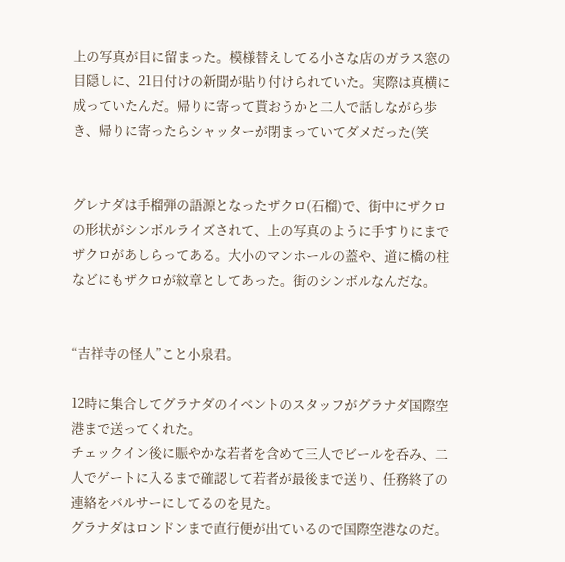上の写真が目に留まった。模様替えしてる小さな店のガラス窓の目隠しに、21日付けの新聞が貼り付けられていた。実際は真横に成っていたんだ。帰りに寄って貰おうかと二人で話しながら歩き、帰りに寄ったらシャッターが閉まっていてダメだった(笑


グレナダは手榴弾の語源となったザクロ(石榴)で、街中にザクロの形状がシンボルライズされて、上の写真のように手すりにまでザクロがあしらってある。大小のマンホールの蓋や、道に橋の柱などにもザクロが紋章としてあった。街のシンボルなんだな。


“吉祥寺の怪人”こと小泉君。

12時に集合してグラナダのイベントのスタッフがグラナダ国際空港まで送ってくれた。
チェックイン後に賑やかな若者を含めて三人でビールを呑み、二人でゲートに入るまで確認して若者が最後まで送り、任務終了の連絡をバルサーにしてるのを見た。
グラナダはロンドンまで直行便が出ているので国際空港なのだ。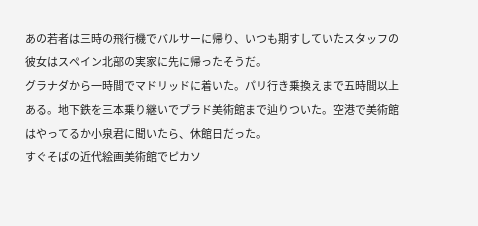あの若者は三時の飛行機でバルサーに帰り、いつも期すしていたスタッフの彼女はスペイン北部の実家に先に帰ったそうだ。
グラナダから一時間でマドリッドに着いた。パリ行き乗換えまで五時間以上ある。地下鉄を三本乗り継いでプラド美術館まで辿りついた。空港で美術館はやってるか小泉君に聞いたら、休館日だった。
すぐそばの近代絵画美術館でピカソ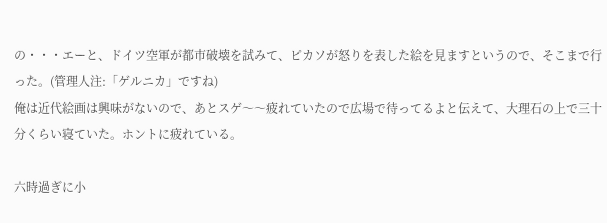の・・・エーと、ドイツ空軍が都市破壊を試みて、ピカソが怒りを表した絵を見ますというので、そこまで行った。(管理人注:「ゲルニカ」ですね)
俺は近代絵画は興味がないので、あとスゲ〜〜疲れていたので広場で待ってるよと伝えて、大理石の上で三十分くらい寝ていた。ホントに疲れている。

六時過ぎに小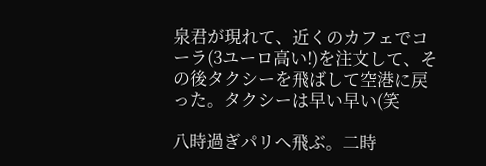泉君が現れて、近くのカフェでコーラ(3ユーロ高い!)を注文して、その後タクシーを飛ばして空港に戻った。タクシーは早い早い(笑

八時過ぎパリへ飛ぶ。二時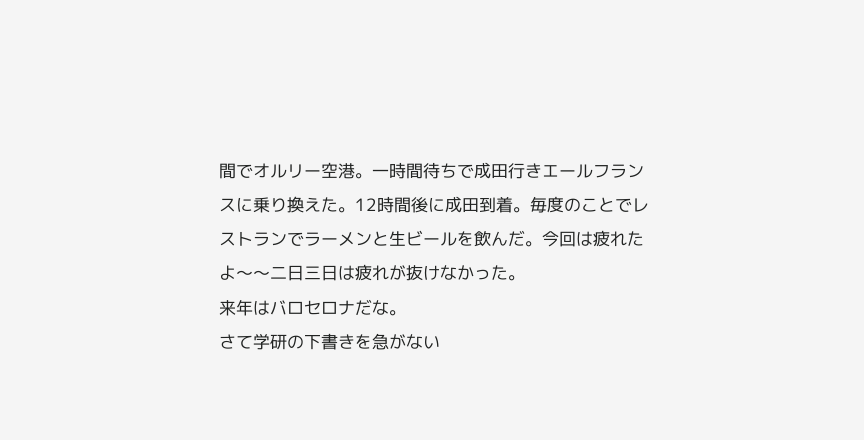間でオルリー空港。一時間待ちで成田行きエールフランスに乗り換えた。12時間後に成田到着。毎度のことでレストランでラーメンと生ビールを飲んだ。今回は疲れたよ〜〜二日三日は疲れが抜けなかった。
来年はバロセロナだな。
さて学研の下書きを急がない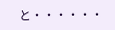と・・・・・・